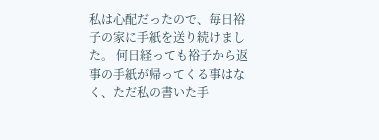私は心配だったので、毎日裕子の家に手紙を送り続けました。 何日経っても裕子から返事の手紙が帰ってくる事はなく、ただ私の書いた手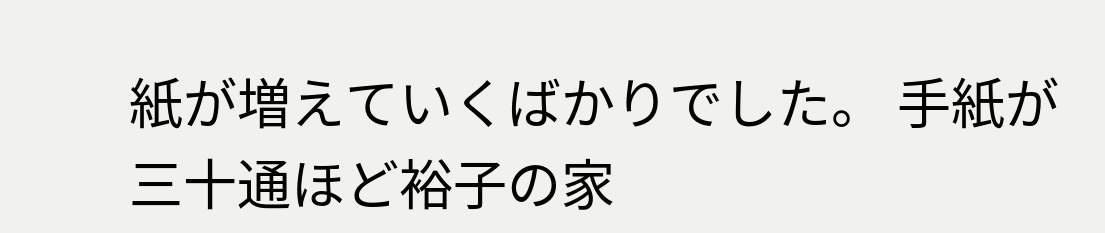紙が増えていくばかりでした。 手紙が三十通ほど裕子の家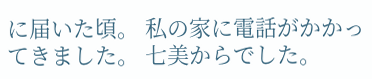に届いた頃。 私の家に電話がかかってきました。 七美からでした。